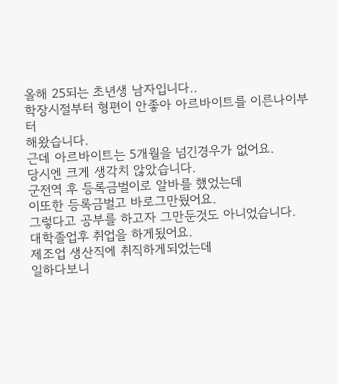올해 25되는 초년생 남자입니다..
학장시절부터 형편이 안좋아 아르바이트를 이른나이부터
해왔습니다.
근데 아르바이트는 5개월을 넘긴경우가 없어요.
당시엔 크게 생각치 않았습니다.
군전역 후 등록금벌이로 알바를 했었는데
이또한 등록금벌고 바로그만뒀어요.
그렇다고 공부를 하고자 그만둔것도 아니었습니다.
대학졸업후 취업을 하게됬어요.
제조업 생산직에 취직하게되었는데
일하다보니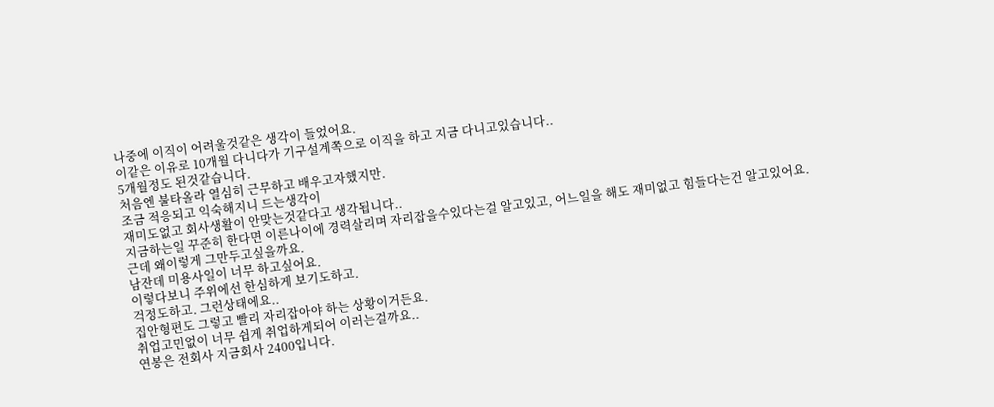나중에 이직이 어려울것같은 생각이 들었어요.
이같은 이유로 10개월 다니다가 기구설계쪽으로 이직을 하고 지금 다니고있습니다..
5개월정도 된것같습니다.
처음엔 불타올라 열심히 근무하고 배우고자했지만.
조금 적응되고 익숙해지니 드는생각이
재미도없고 회사생활이 안맞는것같다고 생각됩니다..
지금하는일 꾸준히 한다면 이른나이에 경력살리며 자리잡을수있다는걸 알고있고, 어느일을 해도 재미없고 힘들다는건 알고있어요.
근데 왜이렇게 그만두고싶을까요.
남잔데 미용사일이 너무 하고싶어요.
이렇다보니 주위에선 한심하게 보기도하고.
걱정도하고. 그런상태에요..
집안형편도 그렇고 빨리 자리잡아야 하는 상황이거든요.
취업고민없이 너무 쉽게 취업하게되어 이러는걸까요..
연봉은 전회사 지금회사 2400입니다.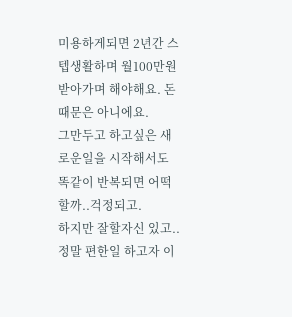미용하게되면 2년간 스텝생활하며 월100만원 받아가며 해야해요. 돈때문은 아니에요.
그만두고 하고싶은 새로운일을 시작해서도 똑같이 반복되면 어떡할까..걱정되고.
하지만 잘할자신 있고..
정말 편한일 하고자 이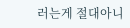러는게 절대아니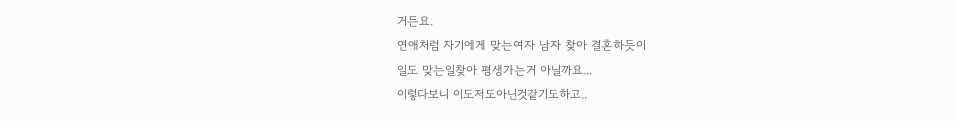거든요.
연애처럼 자기에게 맞는여자 남자 찾아 결혼하듯이
일도 맞는일찾아 평생가는거 아닐까요...
이렇다보니 이도저도아닌것같기도하고..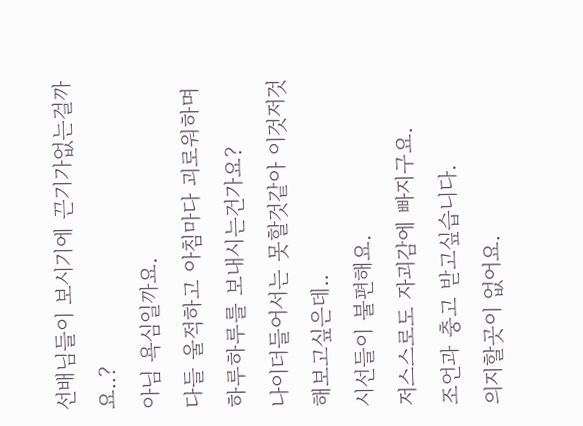선배님들이 보시기에 끈기가없는걸까요..?
아님 욕심일까요.
다들 울적하고 아침마다 괴로워하며 하루하루를 보내시는건가요?
나이더들어서는 못할것같아 이것저것 해보고싶은데..
시선들이 불편해요.
저스스로도 자괴감에 빠지구요.
조언과 충고 받고싶습니다.
의지할곳이 없어요.